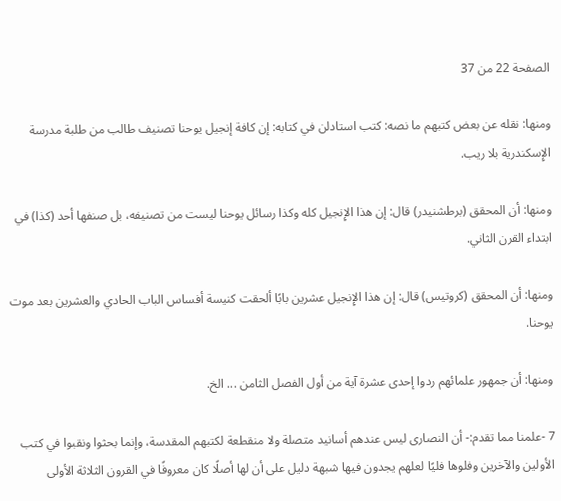الصفحة 22 من 37

ومنها: نقله عن بعض كتبهم ما نصه: كتب استادلن في كتابه: إن كافة إنجيل يوحنا تصنيف طالب من طلبة مدرسة الإِسكندرية بلا ريب.

ومنها: أن المحقق (برطشنيدر) قال: إن هذا الإِنجيل كله وكذا رسائل يوحنا ليست من تصنيفه، بل صنفها أحد (كذا) في ابتداء القرن الثاني.

ومنها: أن المحقق (كروتيس) قال: إن هذا الإِنجيل عشرين بابًا ألحقت كنيسة أفساس الباب الحادي والعشرين بعد موت يوحنا.

ومنها: أن جمهور علمائهم ردوا إحدى عشرة آية من أول الفصل الثامن ... الخ.

7 -علمنا مما تقدم:- أن النصارى ليس عندهم أسانيد متصلة ولا منقطعة لكتبهم المقدسة، وإنما بحثوا ونقبوا في كتب الأولين والآخرين وفلوها فليًا لعلهم يجدون فيها شبهة دليل على أن لها أصلًا كان معروفًا في القرون الثلاثة الأولى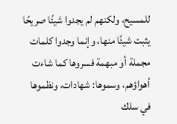للمسيح، ولكنهم لم يجدوا شيئًا صريحًا يثبت شيئًا منها، وإنما وجدوا كلمات مجملة أو مبهمة فسروها كما شاءت أهواؤهم، وسموها: شهادات، ونظموها في سلك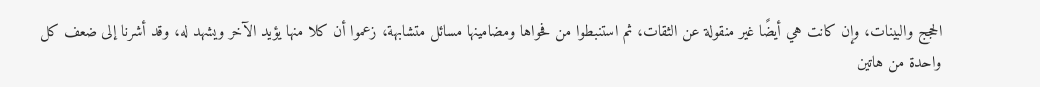الحجج والبينات، وإن كانت هي أيضًا غير منقولة عن الثقات، ثم استنبطوا من فحواها ومضامينها مسائل متشابهة، زعموا أن كلا منها يؤيد الآخر ويشهد له، وقد أشرنا إلى ضعف كل واحدة من هاتين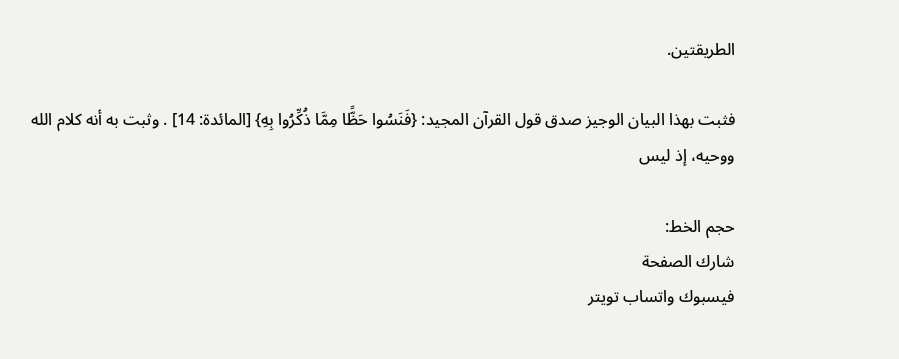الطريقتين.

فثبت بهذا البيان الوجيز صدق قول القرآن المجيد: {فَنَسُوا حَظًّا مِمَّا ذُكِّرُوا بِهِ} [المائدة: 14] . وثبت به أنه كلام الله ووحيه، إذ ليس

حجم الخط:
شارك الصفحة
فيسبوك واتساب تويتر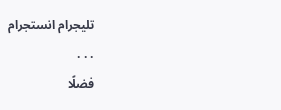تليجرام انستجرام
. . .
فضلًا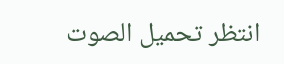انتظر تحميل الصوت